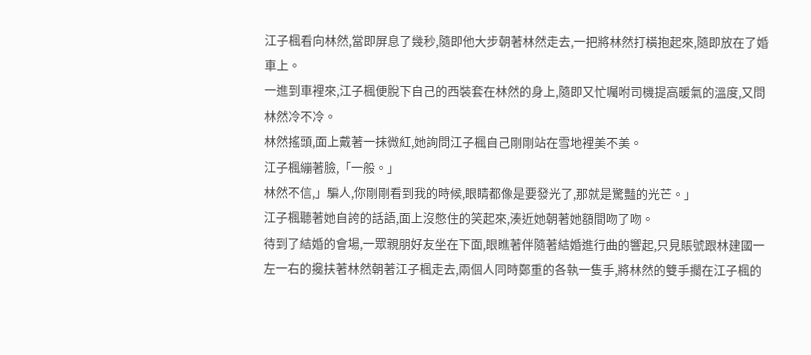江子楓看向林然,當即屏息了幾秒,隨即他大步朝著林然走去,一把將林然打橫抱起來,隨即放在了婚車上。
一進到車裡來,江子楓便脫下自己的西裝套在林然的身上,隨即又忙囑咐司機提高暖氣的溫度,又問林然冷不冷。
林然搖頭,面上戴著一抹微紅,她詢問江子楓自己剛剛站在雪地裡美不美。
江子楓繃著臉,「一般。」
林然不信,」騙人,你剛剛看到我的時候,眼睛都像是要發光了,那就是驚豔的光芒。」
江子楓聽著她自誇的話語,面上沒憋住的笑起來,湊近她朝著她額間吻了吻。
待到了結婚的會場,一眾親朋好友坐在下面,眼瞧著伴隨著結婚進行曲的響起,只見賬號跟林建國一左一右的攙扶著林然朝著江子楓走去,兩個人同時鄭重的各執一隻手,將林然的雙手擱在江子楓的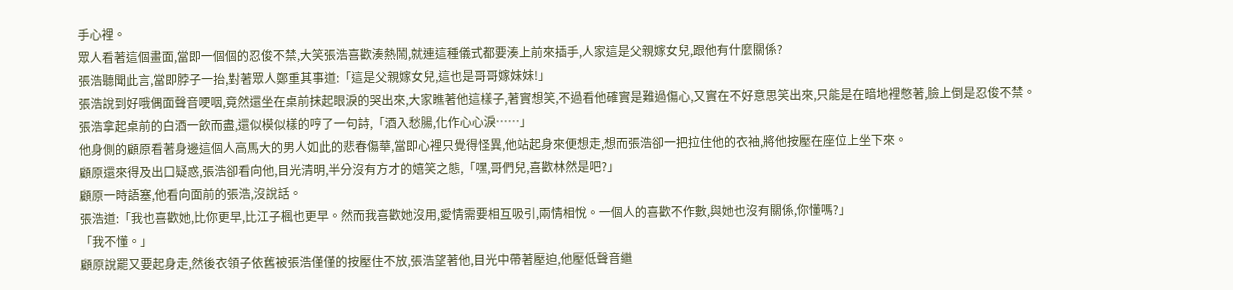手心裡。
眾人看著這個畫面,當即一個個的忍俊不禁,大笑張浩喜歡湊熱鬧,就連這種儀式都要湊上前來插手,人家這是父親嫁女兒,跟他有什麼關係?
張浩聽聞此言,當即脖子一抬,對著眾人鄭重其事道:「這是父親嫁女兒,這也是哥哥嫁妹妹!」
張浩說到好哦偶面聲音哽咽,竟然還坐在桌前抹起眼淚的哭出來,大家瞧著他這樣子,著實想笑,不過看他確實是難過傷心,又實在不好意思笑出來,只能是在暗地裡憋著,臉上倒是忍俊不禁。
張浩拿起桌前的白酒一飲而盡,還似模似樣的哼了一句詩,「酒入愁腸,化作心心淚……」
他身側的顧原看著身邊這個人高馬大的男人如此的悲春傷華,當即心裡只覺得怪異,他站起身來便想走,想而張浩卻一把拉住他的衣袖,將他按壓在座位上坐下來。
顧原還來得及出口疑惑,張浩卻看向他,目光清明,半分沒有方才的嬉笑之態,「嘿,哥們兒,喜歡林然是吧?」
顧原一時語塞,他看向面前的張浩,沒說話。
張浩道:「我也喜歡她,比你更早,比江子楓也更早。然而我喜歡她沒用,愛情需要相互吸引,兩情相悅。一個人的喜歡不作數,與她也沒有關係,你懂嗎?」
「我不懂。」
顧原說罷又要起身走,然後衣領子依舊被張浩僅僅的按壓住不放,張浩望著他,目光中帶著壓迫,他壓低聲音繼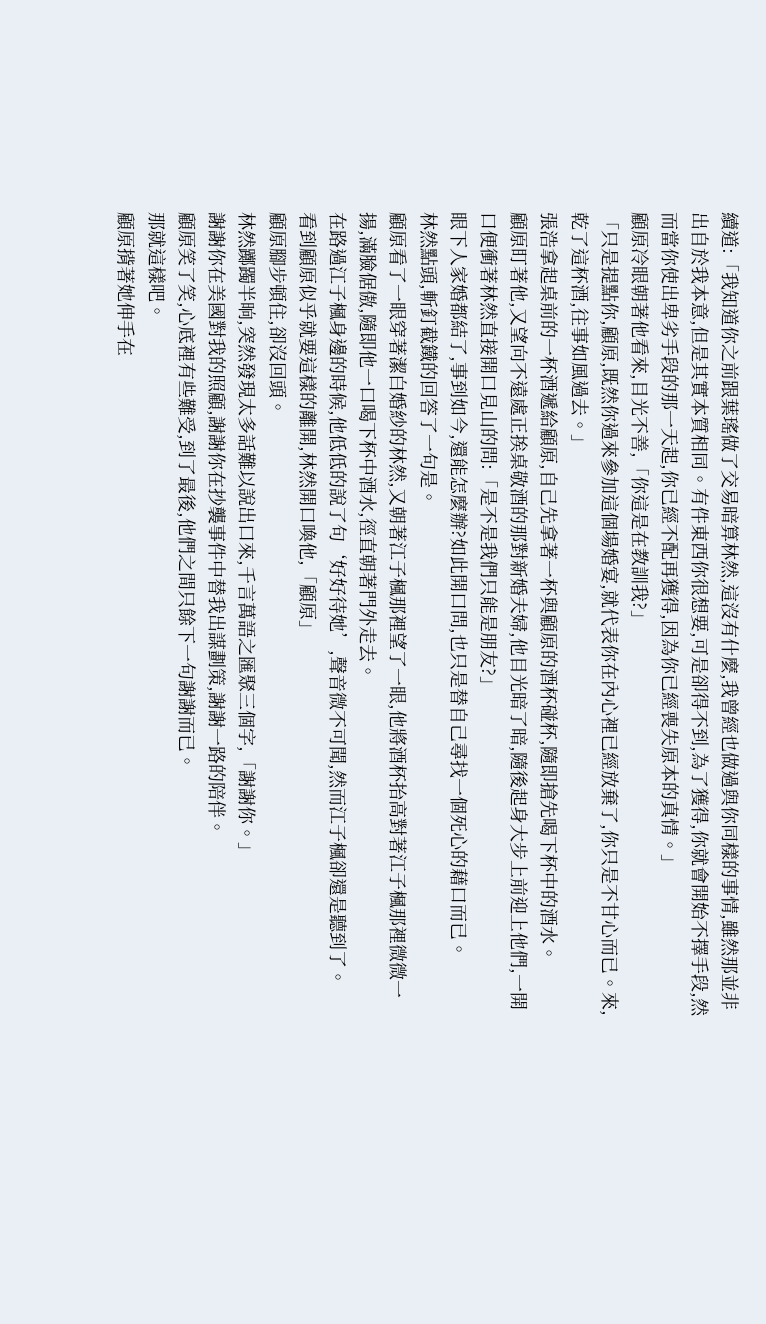續道:「我知道你之前跟葉瑤做了交易暗算林然,這沒有什麼,我曾經也做過與你同樣的事情,雖然那並非出自於我本意,但是其實本質相同。有件東西你很想要,可是卻得不到,為了獲得,你就會開始不擇手段,然而當你使出卑劣手段的那一天起,你已經不配再獲得,因為你已經喪失原本的真情。」
顧原冷眼朝著他看來,目光不善,「你這是在教訓我?」
「只是提點你,顧原,既然你過來參加這個場婚宴,就代表你在內心裡已經放棄了,你只是不甘心而已。來,乾了這杯酒,往事如風過去。」
張浩拿起桌前的一杯酒遞給顧原,自己先拿著一杯與顧原的酒杯碰杯,隨即搶先喝下杯中的酒水。
顧原盯著他,又望向不遠處正挨桌敬酒的那對新婚夫婦,他目光暗了暗,隨後起身大步上前迎上他們,一開口便衝著林然直接開口見山的問:「是不是我們只能是朋友?」
眼下人家婚都結了,事到如今,還能怎麼辦?如此開口問,也只是替自己尋找一個死心的藉口而已。
林然點頭,斬釘截鐵的回答了一句是。
顧原看了一眼穿著潔白婚紗的林然,又朝著江子楓那裡望了一眼,他將酒杯抬高對著江子楓那裡微微一揚,滿臉倨傲,隨即他一口喝下杯中酒水,徑直朝著門外走去。
在路過江子楓身邊的時候,他低低的說了句‘好好待她’,聲音微不可聞,然而江子楓卻還是聽到了。
看到顧原似乎就要這樣的離開,林然開口喚他,「顧原」
顧原腳步頓住,卻沒回頭。
林然躑躅半晌,突然發現太多話難以說出口來,千言萬語之匯聚三個字,「謝謝你。」
謝謝你在美國對我的照顧,謝謝你在抄襲事件中替我出謀劃策,謝謝一路的陪伴。
顧原笑了笑,心底裡有些難受,到了最後,他們之間只餘下一句謝謝而已。
那就這樣吧。
顧原揹著她伸手在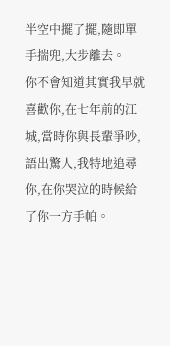半空中擺了擺,隨即單手揣兜,大步離去。
你不會知道其實我早就喜歡你,在七年前的江城,當時你與長輩爭吵,語出驚人,我特地追尋你,在你哭泣的時候給了你一方手帕。